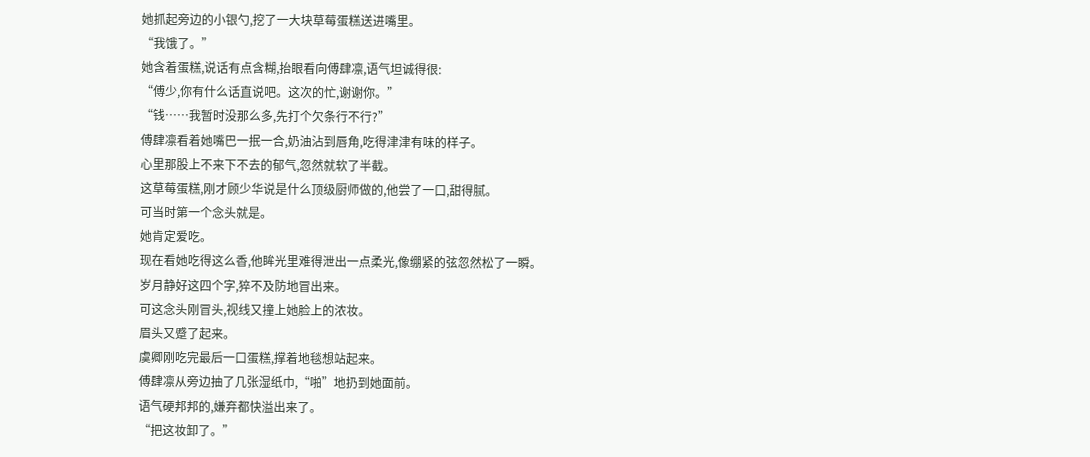她抓起旁边的小银勺,挖了一大块草莓蛋糕送进嘴里。
“我饿了。”
她含着蛋糕,说话有点含糊,抬眼看向傅肆凛,语气坦诚得很:
“傅少,你有什么话直说吧。这次的忙,谢谢你。”
“钱……我暂时没那么多,先打个欠条行不行?”
傅肆凛看着她嘴巴一抿一合,奶油沾到唇角,吃得津津有味的样子。
心里那股上不来下不去的郁气,忽然就软了半截。
这草莓蛋糕,刚才顾少华说是什么顶级厨师做的,他尝了一口,甜得腻。
可当时第一个念头就是。
她肯定爱吃。
现在看她吃得这么香,他眸光里难得泄出一点柔光,像绷紧的弦忽然松了一瞬。
岁月静好这四个字,猝不及防地冒出来。
可这念头刚冒头,视线又撞上她脸上的浓妆。
眉头又蹙了起来。
虞卿刚吃完最后一口蛋糕,撑着地毯想站起来。
傅肆凛从旁边抽了几张湿纸巾,“啪”地扔到她面前。
语气硬邦邦的,嫌弃都快溢出来了。
“把这妆卸了。”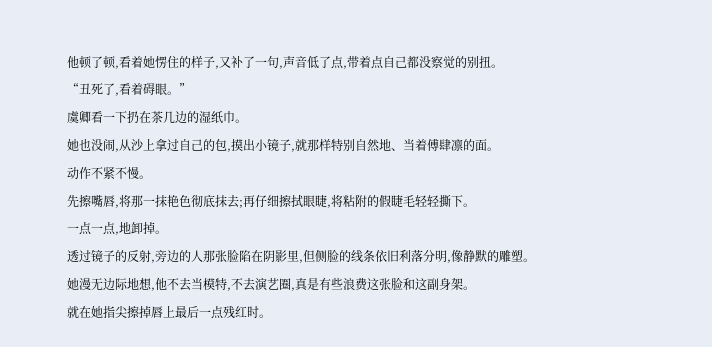他顿了顿,看着她愣住的样子,又补了一句,声音低了点,带着点自己都没察觉的别扭。
“丑死了,看着碍眼。”
虞卿看一下扔在茶几边的湿纸巾。
她也没闹,从沙上拿过自己的包,摸出小镜子,就那样特别自然地、当着傅肆凛的面。
动作不紧不慢。
先擦嘴唇,将那一抹艳色彻底抹去;再仔细擦拭眼睫,将粘附的假睫毛轻轻撕下。
一点一点,地卸掉。
透过镜子的反射,旁边的人那张脸陷在阴影里,但侧脸的线条依旧利落分明,像静默的雕塑。
她漫无边际地想,他不去当模特,不去演艺圈,真是有些浪费这张脸和这副身架。
就在她指尖擦掉唇上最后一点残红时。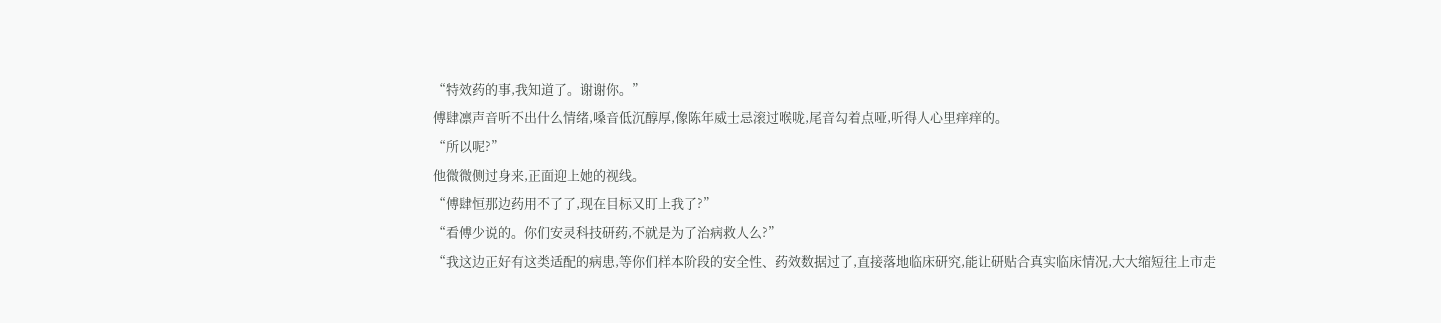“特效药的事,我知道了。谢谢你。”
傅肆凛声音听不出什么情绪,嗓音低沉醇厚,像陈年威士忌滚过喉咙,尾音勾着点哑,听得人心里痒痒的。
“所以呢?”
他微微侧过身来,正面迎上她的视线。
“傅肆恒那边药用不了了,现在目标又盯上我了?”
“看傅少说的。你们安灵科技研药,不就是为了治病救人么?”
“我这边正好有这类适配的病患,等你们样本阶段的安全性、药效数据过了,直接落地临床研究,能让研贴合真实临床情况,大大缩短往上市走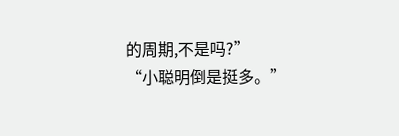的周期,不是吗?”
“小聪明倒是挺多。”